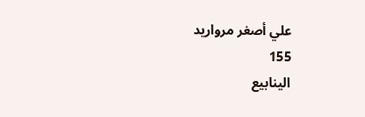علي أصغر مرواريد
155
الينابيع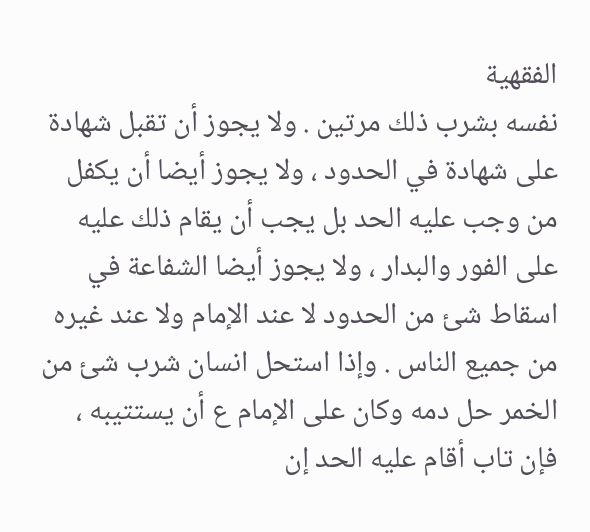الفقهية
نفسه بشرب ذلك مرتين . ولا يجوز أن تقبل شهادة على شهادة في الحدود ، ولا يجوز أيضا أن يكفل من وجب عليه الحد بل يجب أن يقام ذلك عليه على الفور والبدار ، ولا يجوز أيضا الشفاعة في اسقاط شئ من الحدود لا عند الإمام ولا عند غيره من جميع الناس . وإذا استحل انسان شرب شئ من الخمر حل دمه وكان على الإمام ع أن يستتيبه ، فإن تاب أقام عليه الحد إن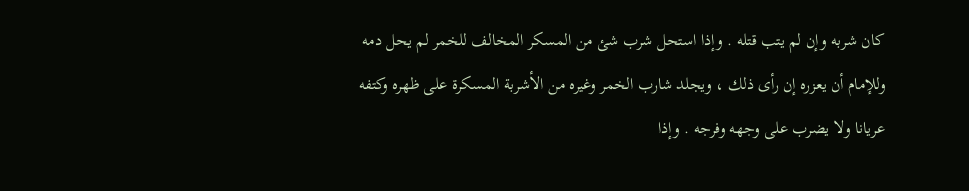كان شربه وإن لم يتب قتله . وإذا استحل شرب شئ من المسكر المخالف للخمر لم يحل دمه وللإمام أن يعزره إن رأى ذلك ، ويجلد شارب الخمر وغيره من الأشربة المسكرة على ظهره وكتفه عريانا ولا يضرب على وجهه وفرجه . وإذا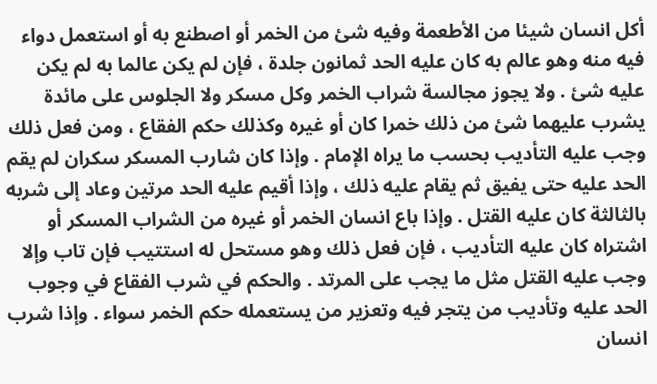أكل انسان شيئا من الأطعمة وفيه شئ من الخمر أو اصطنع به أو استعمل دواء فيه منه وهو عالم به كان عليه الحد ثمانون جلدة ، فإن لم يكن عالما به لم يكن عليه شئ . ولا يجوز مجالسة شراب الخمر وكل مسكر ولا الجلوس على مائدة يشرب عليهما شئ من ذلك خمرا كان أو غيره وكذلك حكم الفقاع ، ومن فعل ذلك وجب عليه التأديب بحسب ما يراه الإمام . وإذا كان شارب المسكر سكران لم يقم الحد عليه حتى يفيق ثم يقام عليه ذلك ، وإذا أقيم عليه الحد مرتين وعاد إلى شربه بالثالثة كان عليه القتل . وإذا باع انسان الخمر أو غيره من الشراب المسكر أو اشتراه كان عليه التأديب ، فإن فعل ذلك وهو مستحل له استتيب فإن تاب وإلا وجب عليه القتل مثل ما يجب على المرتد . والحكم في شرب الفقاع في وجوب الحد عليه وتأديب من يتجر فيه وتعزير من يستعمله حكم الخمر سواء . وإذا شرب انسان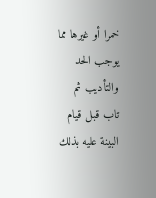خمرا أو غيرها مما يوجب الحد والتأديب ثم تاب قبل قيام البينة عليه بذلك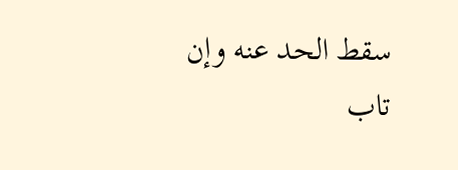سقط الحد عنه وإن تاب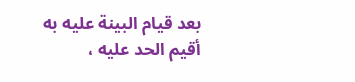بعد قيام البينة عليه به أقيم الحد عليه ،